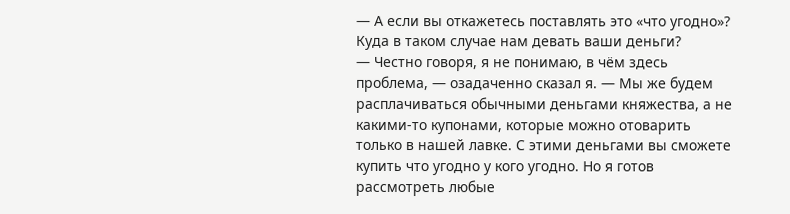— А если вы откажетесь поставлять это «что угодно»? Куда в таком случае нам девать ваши деньги?
— Честно говоря, я не понимаю, в чём здесь проблема, — озадаченно сказал я. — Мы же будем расплачиваться обычными деньгами княжества, а не какими-то купонами, которые можно отоварить только в нашей лавке. С этими деньгами вы сможете купить что угодно у кого угодно. Но я готов рассмотреть любые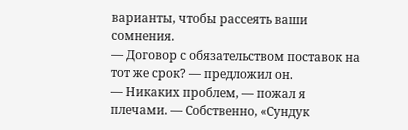варианты, чтобы рассеять ваши сомнения.
— Договор с обязательством поставок на тот же срок? — предложил он.
— Никаких проблем, — пожал я плечами. — Собственно, «Сундук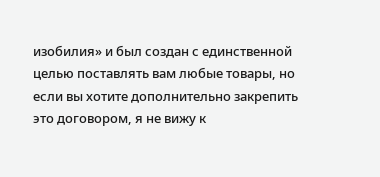изобилия» и был создан с единственной целью поставлять вам любые товары, но если вы хотите дополнительно закрепить это договором, я не вижу к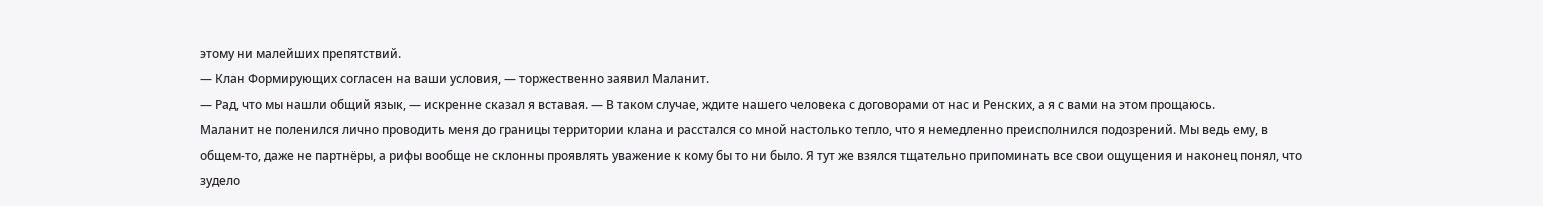этому ни малейших препятствий.
— Клан Формирующих согласен на ваши условия, — торжественно заявил Маланит.
— Рад, что мы нашли общий язык, — искренне сказал я вставая. — В таком случае, ждите нашего человека с договорами от нас и Ренских, а я с вами на этом прощаюсь.
Маланит не поленился лично проводить меня до границы территории клана и расстался со мной настолько тепло, что я немедленно преисполнился подозрений. Мы ведь ему, в общем-то, даже не партнёры, а рифы вообще не склонны проявлять уважение к кому бы то ни было. Я тут же взялся тщательно припоминать все свои ощущения и наконец понял, что зудело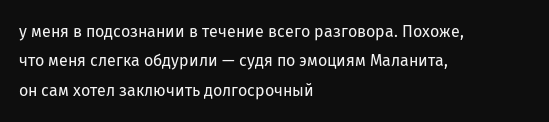у меня в подсознании в течение всего разговора. Похоже, что меня слегка обдурили — судя по эмоциям Маланита, он сам хотел заключить долгосрочный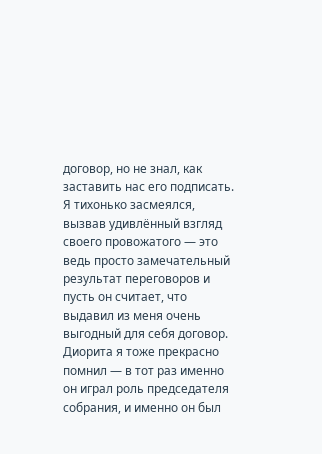договор, но не знал, как заставить нас его подписать. Я тихонько засмеялся, вызвав удивлённый взгляд своего провожатого — это ведь просто замечательный результат переговоров и пусть он считает, что выдавил из меня очень выгодный для себя договор.
Диорита я тоже прекрасно помнил — в тот раз именно он играл роль председателя собрания, и именно он был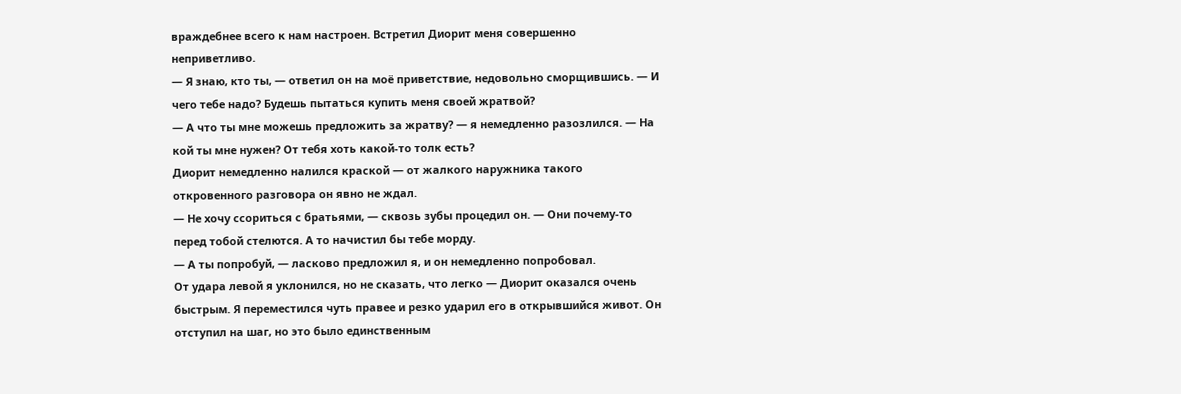враждебнее всего к нам настроен. Встретил Диорит меня совершенно неприветливо.
— Я знаю, кто ты, — ответил он на моё приветствие, недовольно сморщившись. — И чего тебе надо? Будешь пытаться купить меня своей жратвой?
— А что ты мне можешь предложить за жратву? — я немедленно разозлился. — На кой ты мне нужен? От тебя хоть какой-то толк есть?
Диорит немедленно налился краской — от жалкого наружника такого откровенного разговора он явно не ждал.
— Не хочу ссориться с братьями, — сквозь зубы процедил он. — Они почему-то перед тобой стелются. А то начистил бы тебе морду.
— А ты попробуй, — ласково предложил я, и он немедленно попробовал.
От удара левой я уклонился, но не сказать, что легко — Диорит оказался очень быстрым. Я переместился чуть правее и резко ударил его в открывшийся живот. Он отступил на шаг, но это было единственным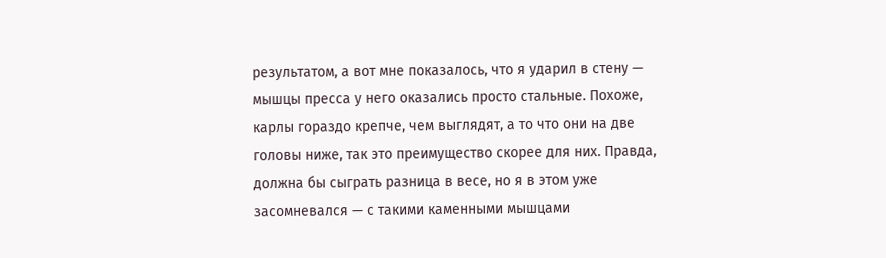результатом, а вот мне показалось, что я ударил в стену — мышцы пресса у него оказались просто стальные. Похоже, карлы гораздо крепче, чем выглядят, а то что они на две головы ниже, так это преимущество скорее для них. Правда, должна бы сыграть разница в весе, но я в этом уже засомневался — с такими каменными мышцами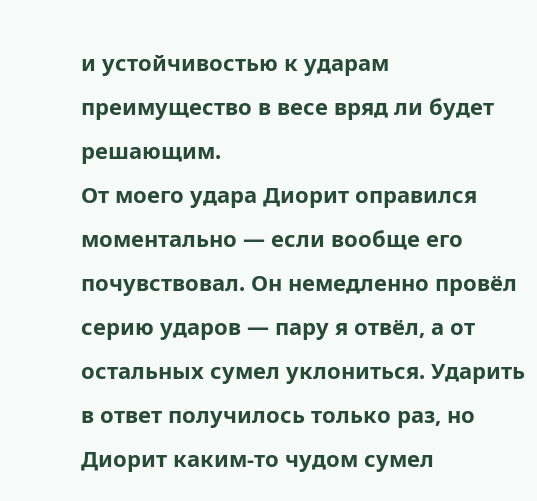и устойчивостью к ударам преимущество в весе вряд ли будет решающим.
От моего удара Диорит оправился моментально — если вообще его почувствовал. Он немедленно провёл серию ударов — пару я отвёл, а от остальных сумел уклониться. Ударить в ответ получилось только раз, но Диорит каким-то чудом сумел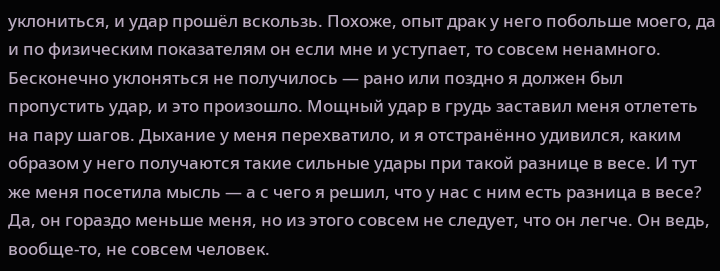уклониться, и удар прошёл вскользь. Похоже, опыт драк у него побольше моего, да и по физическим показателям он если мне и уступает, то совсем ненамного.
Бесконечно уклоняться не получилось — рано или поздно я должен был пропустить удар, и это произошло. Мощный удар в грудь заставил меня отлететь на пару шагов. Дыхание у меня перехватило, и я отстранённо удивился, каким образом у него получаются такие сильные удары при такой разнице в весе. И тут же меня посетила мысль — а с чего я решил, что у нас с ним есть разница в весе? Да, он гораздо меньше меня, но из этого совсем не следует, что он легче. Он ведь, вообще-то, не совсем человек.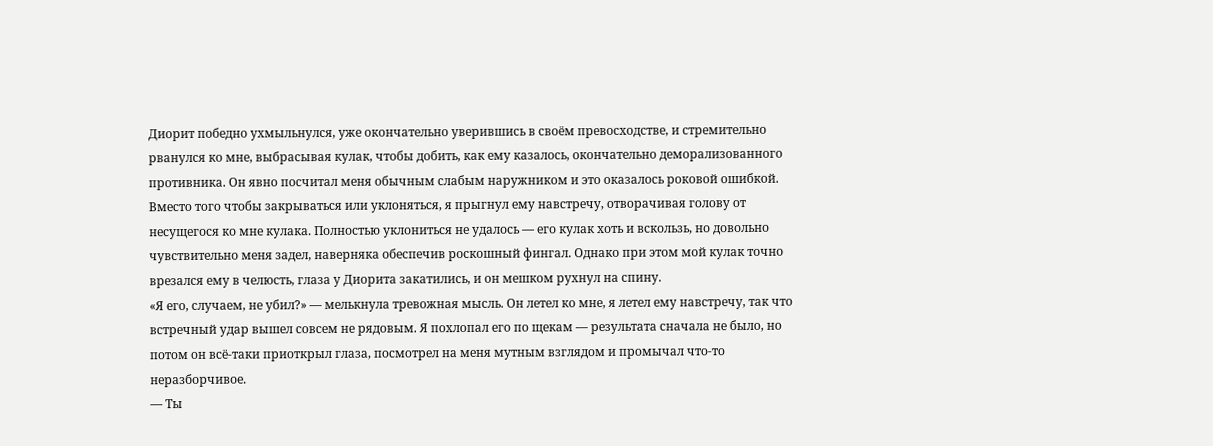Диорит победно ухмыльнулся, уже окончательно уверившись в своём превосходстве, и стремительно рванулся ко мне, выбрасывая кулак, чтобы добить, как ему казалось, окончательно деморализованного противника. Он явно посчитал меня обычным слабым наружником и это оказалось роковой ошибкой. Вместо того чтобы закрываться или уклоняться, я прыгнул ему навстречу, отворачивая голову от несущегося ко мне кулака. Полностью уклониться не удалось — его кулак хоть и вскользь, но довольно чувствительно меня задел, наверняка обеспечив роскошный фингал. Однако при этом мой кулак точно врезался ему в челюсть, глаза у Диорита закатились, и он мешком рухнул на спину.
«Я его, случаем, не убил?» — мелькнула тревожная мысль. Он летел ко мне, я летел ему навстречу, так что встречный удар вышел совсем не рядовым. Я похлопал его по щекам — результата сначала не было, но потом он всё-таки приоткрыл глаза, посмотрел на меня мутным взглядом и промычал что-то неразборчивое.
— Ты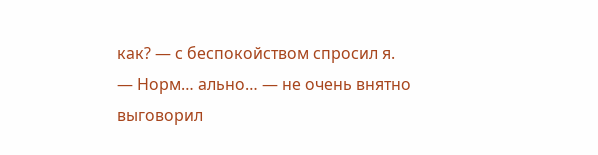как? — с беспокойством спросил я.
— Норм… ально… — не очень внятно выговорил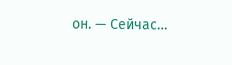он. — Сейчас…